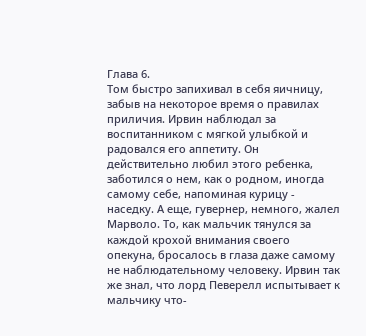Глава 6.
Том быстро запихивал в себя яичницу, забыв на некоторое время о правилах приличия. Ирвин наблюдал за воспитанником с мягкой улыбкой и радовался его аппетиту. Он действительно любил этого ребенка, заботился о нем, как о родном, иногда самому себе, напоминая курицу - наседку. А еще, гувернер, немного, жалел Марволо. То, как мальчик тянулся за каждой крохой внимания своего опекуна, бросалось в глаза даже самому не наблюдательному человеку. Ирвин так же знал, что лорд Певерелл испытывает к мальчику что-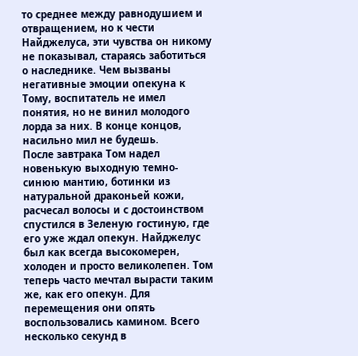то среднее между равнодушием и отвращением, но к чести Найджелуса, эти чувства он никому не показывал, стараясь заботиться о наследнике. Чем вызваны негативные эмоции опекуна к Тому, воспитатель не имел понятия, но не винил молодого лорда за них. В конце концов, насильно мил не будешь.
После завтрака Том надел новенькую выходную темно-синюю мантию, ботинки из натуральной драконьей кожи, расчесал волосы и с достоинством спустился в Зеленую гостиную, где его уже ждал опекун. Найджелус был как всегда высокомерен, холоден и просто великолепен. Том теперь часто мечтал вырасти таким же, как его опекун. Для перемещения они опять воспользовались камином. Всего несколько секунд в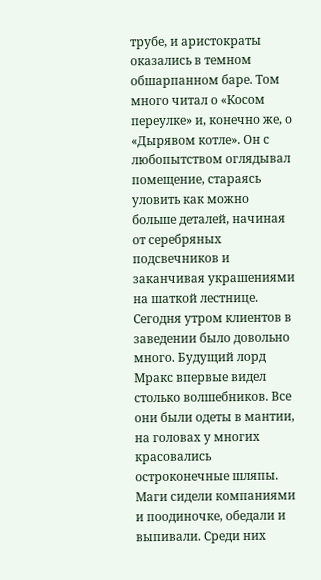трубе, и аристократы оказались в темном обшарпанном баре. Том много читал о «Косом переулке» и, конечно же, о «Дырявом котле». Он с любопытством оглядывал помещение, стараясь уловить как можно больше деталей, начиная от серебряных подсвечников и заканчивая украшениями на шаткой лестнице. Сегодня утром клиентов в заведении было довольно много. Будущий лорд Мракс впервые видел столько волшебников. Все они были одеты в мантии, на головах у многих красовались остроконечные шляпы. Маги сидели компаниями и поодиночке, обедали и выпивали. Среди них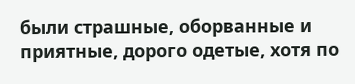были страшные, оборванные и приятные, дорого одетые, хотя по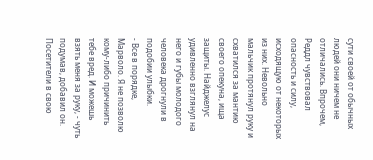сути своей от обычных людей они ничем не отличались. Впрочем, Реддл чувствовал опасность и силу, исходящую от некоторых из них. Невольно мальчик протянул руку и схватился за мантию своего опекуна, ища защиты. Найджелус удивленно взглянул на него и губы молодого человека дрогнули в подобии улыбки.
- Все в порядке, Марволо. Я не позволю кому-либо причинить тебе вред. И можешь взять меня за руку, - чуть подумав, добавил он.
Посетители в свою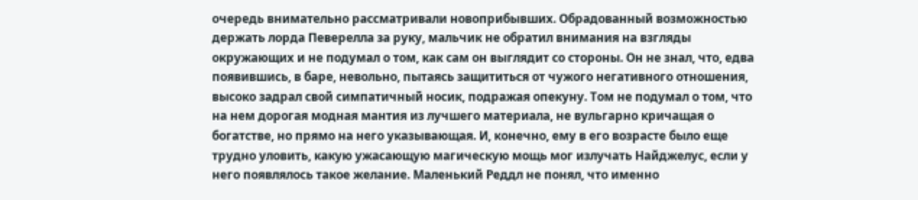очередь внимательно рассматривали новоприбывших. Обрадованный возможностью держать лорда Певерелла за руку, мальчик не обратил внимания на взгляды окружающих и не подумал о том, как сам он выглядит со стороны. Он не знал, что, едва появившись, в баре, невольно, пытаясь защититься от чужого негативного отношения, высоко задрал свой симпатичный носик, подражая опекуну. Том не подумал о том, что на нем дорогая модная мантия из лучшего материала, не вульгарно кричащая о богатстве, но прямо на него указывающая. И, конечно, ему в его возрасте было еще трудно уловить, какую ужасающую магическую мощь мог излучать Найджелус, если у него появлялось такое желание. Маленький Реддл не понял, что именно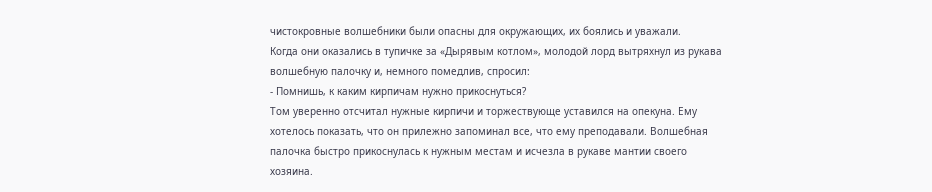чистокровные волшебники были опасны для окружающих, их боялись и уважали.
Когда они оказались в тупичке за «Дырявым котлом», молодой лорд вытряхнул из рукава волшебную палочку и, немного помедлив, спросил:
- Помнишь, к каким кирпичам нужно прикоснуться?
Том уверенно отсчитал нужные кирпичи и торжествующе уставился на опекуна. Ему хотелось показать, что он прилежно запоминал все, что ему преподавали. Волшебная палочка быстро прикоснулась к нужным местам и исчезла в рукаве мантии своего хозяина.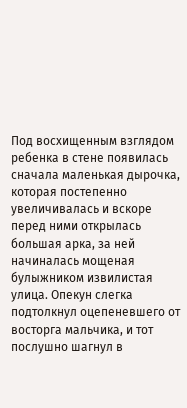Под восхищенным взглядом ребенка в стене появилась сначала маленькая дырочка, которая постепенно увеличивалась и вскоре перед ними открылась большая арка, за ней начиналась мощеная булыжником извилистая улица. Опекун слегка подтолкнул оцепеневшего от восторга мальчика, и тот послушно шагнул в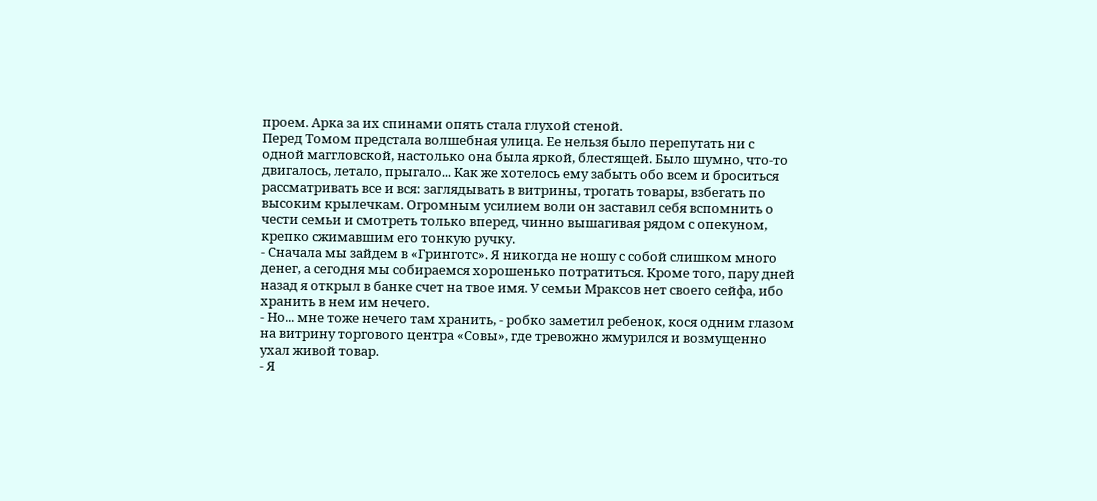проем. Арка за их спинами опять стала глухой стеной.
Перед Томом предстала волшебная улица. Ее нельзя было перепутать ни с одной маггловской, настолько она была яркой, блестящей. Было шумно, что-то двигалось, летало, прыгало... Как же хотелось ему забыть обо всем и броситься рассматривать все и вся: заглядывать в витрины, трогать товары, взбегать по высоким крылечкам. Огромным усилием воли он заставил себя вспомнить о чести семьи и смотреть только вперед, чинно вышагивая рядом с опекуном, крепко сжимавшим его тонкую ручку.
- Сначала мы зайдем в «Гринготс». Я никогда не ношу с собой слишком много денег, а сегодня мы собираемся хорошенько потратиться. Кроме того, пару дней назад я открыл в банке счет на твое имя. У семьи Мраксов нет своего сейфа, ибо хранить в нем им нечего.
- Но... мне тоже нечего там хранить, - робко заметил ребенок, кося одним глазом на витрину торгового центра «Совы», где тревожно жмурился и возмущенно ухал живой товар.
- Я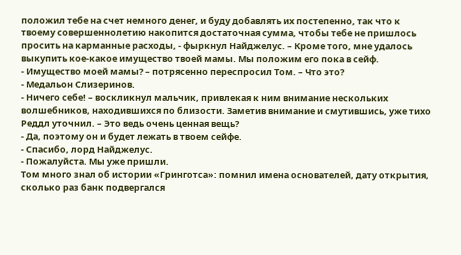положил тебе на счет немного денег, и буду добавлять их постепенно, так что к твоему совершеннолетию накопится достаточная сумма, чтобы тебе не пришлось просить на карманные расходы, - фыркнул Найджелус. – Кроме того, мне удалось выкупить кое-какое имущество твоей мамы. Мы положим его пока в сейф.
- Имущество моей мамы? – потрясенно переспросил Том. – Что это?
- Медальон Слизеринов.
- Ничего себе! – воскликнул мальчик, привлекая к ним внимание нескольких волшебников, находившихся по близости. Заметив внимание и смутившись, уже тихо Реддл уточнил. – Это ведь очень ценная вещь?
- Да, поэтому он и будет лежать в твоем сейфе.
- Спасибо, лорд Найджелус.
- Пожалуйста. Мы уже пришли.
Том много знал об истории «Гринготса»: помнил имена основателей, дату открытия, сколько раз банк подвергался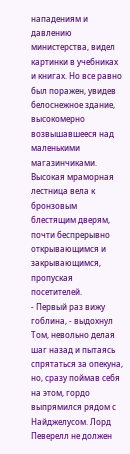нападениям и давлению министерства, видел картинки в учебниках и книгах. Но все равно был поражен, увидев белоснежное здание, высокомерно возвышавшееся над маленькими магазинчиками. Высокая мраморная лестница вела к бронзовым блестящим дверям, почти беспрерывно открывающимся и закрывающимся, пропуская посетителей.
- Первый раз вижу гоблина, - выдохнул Том, невольно делая шаг назад и пытаясь спрятаться за опекуна, но, сразу поймав себя на этом, гордо выпрямился рядом с Найджелусом. Лорд Певерелл не должен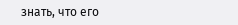знать, что его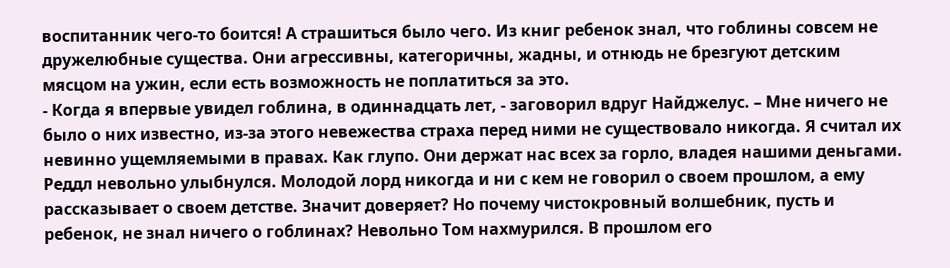воспитанник чего-то боится! А страшиться было чего. Из книг ребенок знал, что гоблины совсем не дружелюбные существа. Они агрессивны, категоричны, жадны, и отнюдь не брезгуют детским мясцом на ужин, если есть возможность не поплатиться за это.
- Когда я впервые увидел гоблина, в одиннадцать лет, - заговорил вдруг Найджелус. – Мне ничего не было о них известно, из-за этого невежества страха перед ними не существовало никогда. Я считал их невинно ущемляемыми в правах. Как глупо. Они держат нас всех за горло, владея нашими деньгами.
Реддл невольно улыбнулся. Молодой лорд никогда и ни с кем не говорил о своем прошлом, а ему рассказывает о своем детстве. Значит доверяет? Но почему чистокровный волшебник, пусть и ребенок, не знал ничего о гоблинах? Невольно Том нахмурился. В прошлом его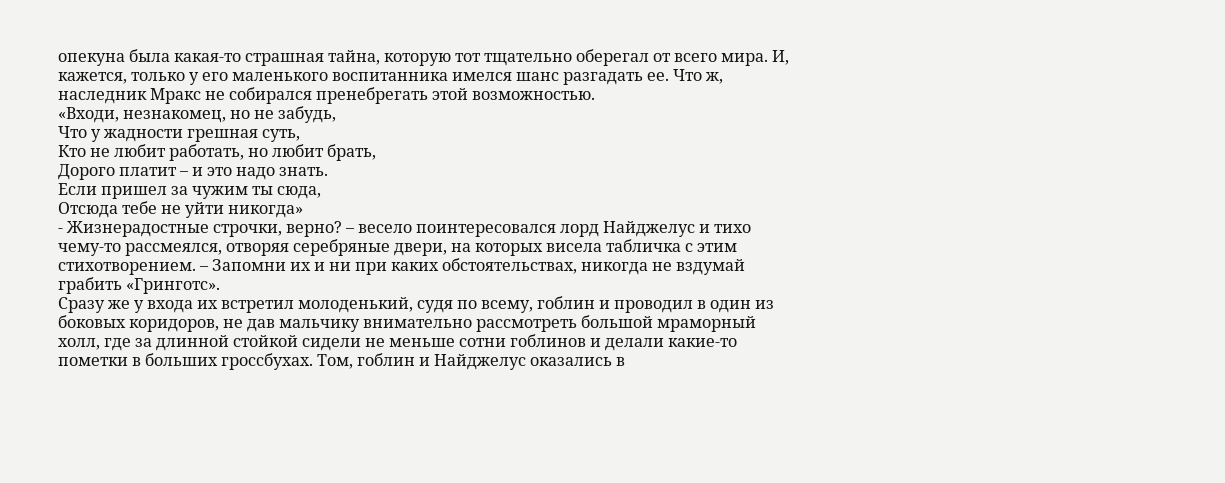опекуна была какая-то страшная тайна, которую тот тщательно оберегал от всего мира. И, кажется, только у его маленького воспитанника имелся шанс разгадать ее. Что ж, наследник Мракс не собирался пренебрегать этой возможностью.
«Входи, незнакомец, но не забудь,
Что у жадности грешная суть,
Кто не любит работать, но любит брать,
Дорого платит – и это надо знать.
Если пришел за чужим ты сюда,
Отсюда тебе не уйти никогда»
- Жизнерадостные строчки, верно? – весело поинтересовался лорд Найджелус и тихо чему-то рассмеялся, отворяя серебряные двери, на которых висела табличка с этим стихотворением. – Запомни их и ни при каких обстоятельствах, никогда не вздумай грабить «Гринготс».
Сразу же у входа их встретил молоденький, судя по всему, гоблин и проводил в один из боковых коридоров, не дав мальчику внимательно рассмотреть большой мраморный холл, где за длинной стойкой сидели не меньше сотни гоблинов и делали какие-то пометки в больших гроссбухах. Том, гоблин и Найджелус оказались в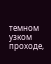темном узком проходе,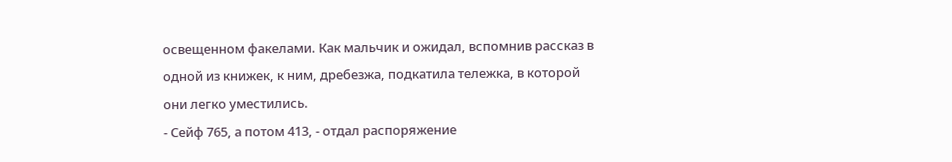освещенном факелами. Как мальчик и ожидал, вспомнив рассказ в одной из книжек, к ним, дребезжа, подкатила тележка, в которой они легко уместились.
- Сейф 765, а потом 413, - отдал распоряжение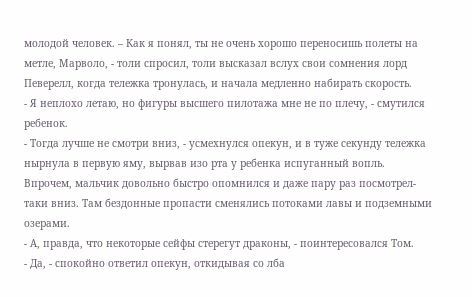молодой человек. – Как я понял, ты не очень хорошо переносишь полеты на метле, Марволо, - толи спросил, толи высказал вслух свои сомнения лорд Певерелл, когда тележка тронулась, и начала медленно набирать скорость.
- Я неплохо летаю, но фигуры высшего пилотажа мне не по плечу, - смутился ребенок.
- Тогда лучше не смотри вниз, - усмехнулся опекун, и в туже секунду тележка нырнула в первую яму, вырвав изо рта у ребенка испуганный вопль. Впрочем, мальчик довольно быстро опомнился и даже пару раз посмотрел-таки вниз. Там бездонные пропасти сменялись потоками лавы и подземными озерами.
- А, правда, что некоторые сейфы стерегут драконы, - поинтересовался Том.
- Да, - спокойно ответил опекун, откидывая со лба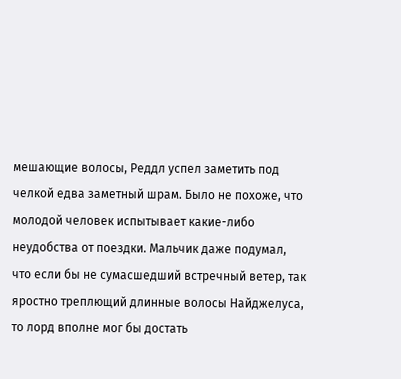мешающие волосы, Реддл успел заметить под челкой едва заметный шрам. Было не похоже, что молодой человек испытывает какие-либо неудобства от поездки. Мальчик даже подумал, что если бы не сумасшедший встречный ветер, так яростно треплющий длинные волосы Найджелуса, то лорд вполне мог бы достать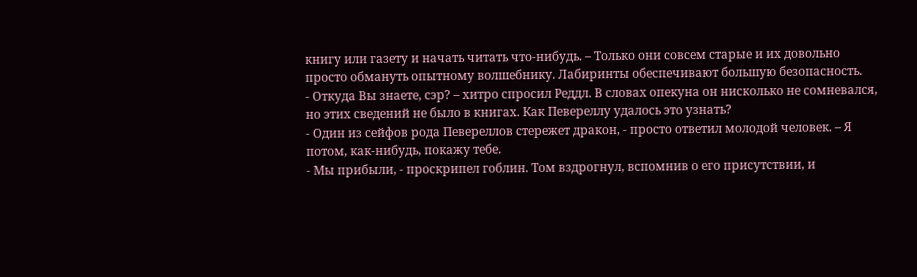книгу или газету и начать читать что-нибудь. – Только они совсем старые и их довольно просто обмануть опытному волшебнику. Лабиринты обеспечивают большую безопасность.
- Откуда Вы знаете, сэр? – хитро спросил Реддл. В словах опекуна он нисколько не сомневался, но этих сведений не было в книгах. Как Певереллу удалось это узнать?
- Один из сейфов рода Певереллов стережет дракон, - просто ответил молодой человек. – Я потом, как-нибудь, покажу тебе.
- Мы прибыли, - проскрипел гоблин. Том вздрогнул, вспомнив о его присутствии, и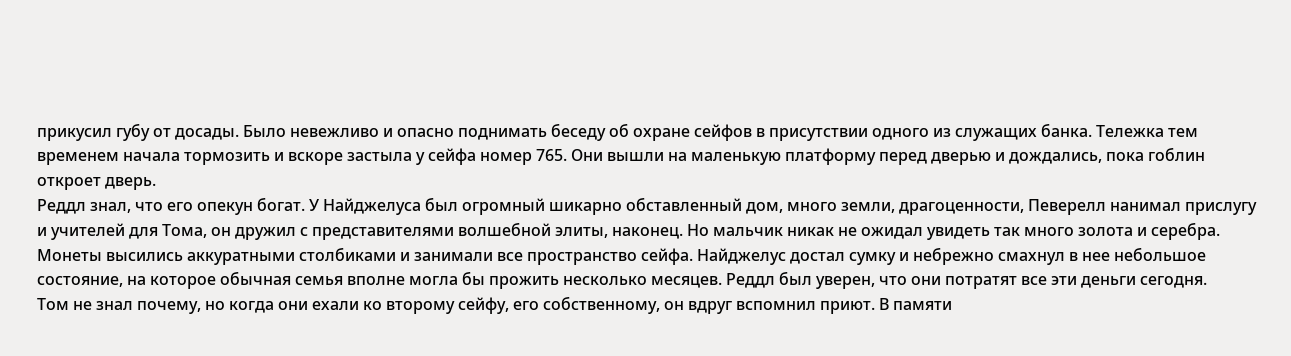прикусил губу от досады. Было невежливо и опасно поднимать беседу об охране сейфов в присутствии одного из служащих банка. Тележка тем временем начала тормозить и вскоре застыла у сейфа номер 765. Они вышли на маленькую платформу перед дверью и дождались, пока гоблин откроет дверь.
Реддл знал, что его опекун богат. У Найджелуса был огромный шикарно обставленный дом, много земли, драгоценности, Певерелл нанимал прислугу и учителей для Тома, он дружил с представителями волшебной элиты, наконец. Но мальчик никак не ожидал увидеть так много золота и серебра. Монеты высились аккуратными столбиками и занимали все пространство сейфа. Найджелус достал сумку и небрежно смахнул в нее небольшое состояние, на которое обычная семья вполне могла бы прожить несколько месяцев. Реддл был уверен, что они потратят все эти деньги сегодня.
Том не знал почему, но когда они ехали ко второму сейфу, его собственному, он вдруг вспомнил приют. В памяти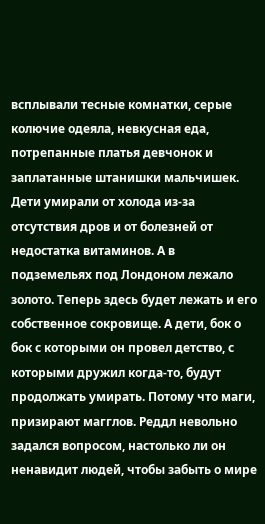всплывали тесные комнатки, серые колючие одеяла, невкусная еда, потрепанные платья девчонок и заплатанные штанишки мальчишек. Дети умирали от холода из-за отсутствия дров и от болезней от недостатка витаминов. А в подземельях под Лондоном лежало золото. Теперь здесь будет лежать и его собственное сокровище. А дети, бок о бок с которыми он провел детство, с которыми дружил когда-то, будут продолжать умирать. Потому что маги, призирают магглов. Реддл невольно задался вопросом, настолько ли он ненавидит людей, чтобы забыть о мире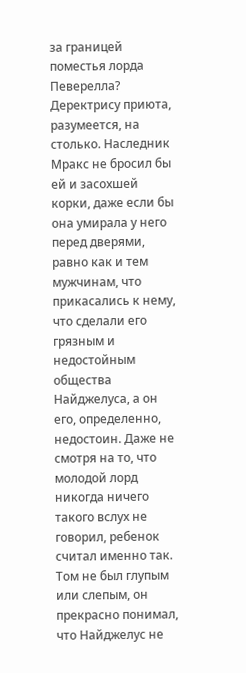за границей поместья лорда Певерелла? Деректрису приюта, разумеется, на столько. Наследник Мракс не бросил бы ей и засохшей корки, даже если бы она умирала у него перед дверями, равно как и тем мужчинам, что прикасались к нему, что сделали его грязным и недостойным общества Найджелуса, а он его, определенно, недостоин. Даже не смотря на то, что молодой лорд никогда ничего такого вслух не говорил, ребенок считал именно так. Том не был глупым или слепым, он прекрасно понимал, что Найджелус не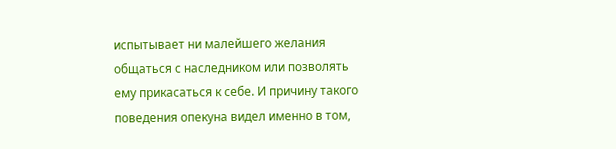испытывает ни малейшего желания общаться с наследником или позволять ему прикасаться к себе. И причину такого поведения опекуна видел именно в том,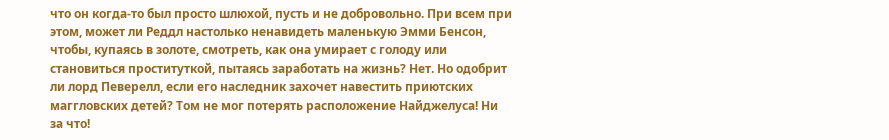что он когда-то был просто шлюхой, пусть и не добровольно. При всем при этом, может ли Реддл настолько ненавидеть маленькую Эмми Бенсон, чтобы, купаясь в золоте, смотреть, как она умирает с голоду или становиться проституткой, пытаясь заработать на жизнь? Нет. Но одобрит ли лорд Певерелл, если его наследник захочет навестить приютских маггловских детей? Том не мог потерять расположение Найджелуса! Ни за что!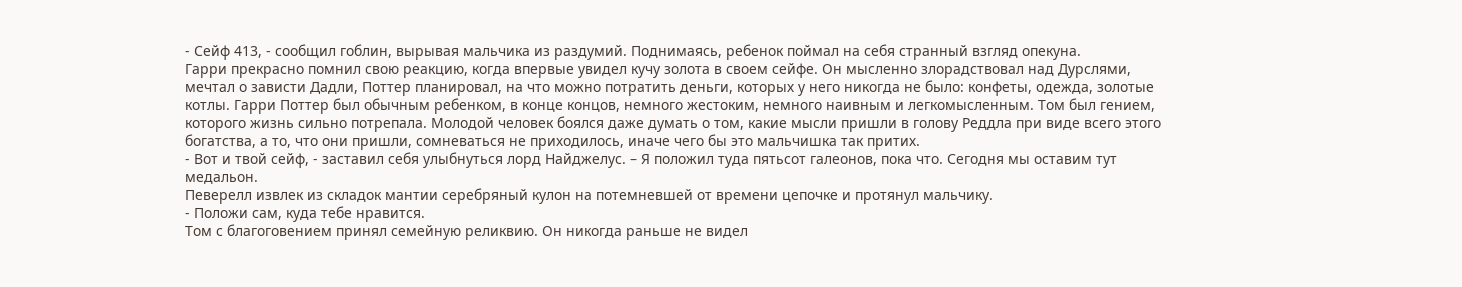- Сейф 413, - сообщил гоблин, вырывая мальчика из раздумий. Поднимаясь, ребенок поймал на себя странный взгляд опекуна.
Гарри прекрасно помнил свою реакцию, когда впервые увидел кучу золота в своем сейфе. Он мысленно злорадствовал над Дурслями, мечтал о зависти Дадли, Поттер планировал, на что можно потратить деньги, которых у него никогда не было: конфеты, одежда, золотые котлы. Гарри Поттер был обычным ребенком, в конце концов, немного жестоким, немного наивным и легкомысленным. Том был гением, которого жизнь сильно потрепала. Молодой человек боялся даже думать о том, какие мысли пришли в голову Реддла при виде всего этого богатства, а то, что они пришли, сомневаться не приходилось, иначе чего бы это мальчишка так притих.
- Вот и твой сейф, - заставил себя улыбнуться лорд Найджелус. – Я положил туда пятьсот галеонов, пока что. Сегодня мы оставим тут медальон.
Певерелл извлек из складок мантии серебряный кулон на потемневшей от времени цепочке и протянул мальчику.
- Положи сам, куда тебе нравится.
Том с благоговением принял семейную реликвию. Он никогда раньше не видел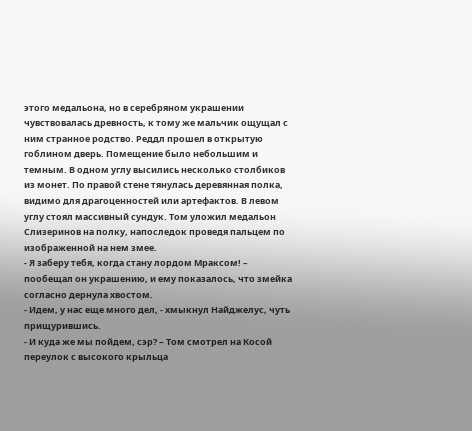этого медальона, но в серебряном украшении чувствовалась древность, к тому же мальчик ощущал с ним странное родство. Реддл прошел в открытую гоблином дверь. Помещение было небольшим и темным. В одном углу высились несколько столбиков из монет. По правой стене тянулась деревянная полка, видимо для драгоценностей или артефактов. В левом углу стоял массивный сундук. Том уложил медальон Слизеринов на полку, напоследок проведя пальцем по изображенной на нем змее.
- Я заберу тебя, когда стану лордом Мраксом! – пообещал он украшению, и ему показалось, что змейка согласно дернула хвостом.
- Идем, у нас еще много дел, - хмыкнул Найджелус, чуть прищурившись.
- И куда же мы пойдем, сэр? – Том смотрел на Косой переулок с высокого крыльца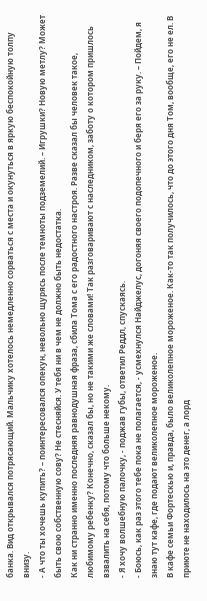банка. Вид открывался потрясающий. Мальчику хотелось немедленно сорваться с места и окунуться в яркую беспокойную толпу внизу.
- А что ты хочешь купить? – поинтересовался опекун, невольно щурясь после темноты подземелий. – Игрушки? Новую метлу? Может быть свою собственную сову? Не стесняйся. У тебя ни в чем не должно быть недостатка.
Как ни странно именно последняя равнодушная фраза, сбила Тома с его радостного настроя. Разве сказал бы человек такое, любимому ребенку? Конечно, сказал бы, но не такими же словами! Так разговаривают с наследником, заботу о котором пришлось взвалить на себя, потому что больше некому.
- Я хочу волшебную палочку, - поджав губы, ответил Реддл, спускаясь.
- Боюсь, как раз этого тебе пока не полагается, - усмехнулся Найджелус, догоняя своего подопечного и беря его за руку. – Пойдем, я знаю тут кафе, где подают великолепное мороженое.
В кафе семьи Фортескью и, правда, было великолепное мороженое. Как-то так получилось, что до этого дня Том, вообще, его не ел. В приюте не находилось на это денег, а лорд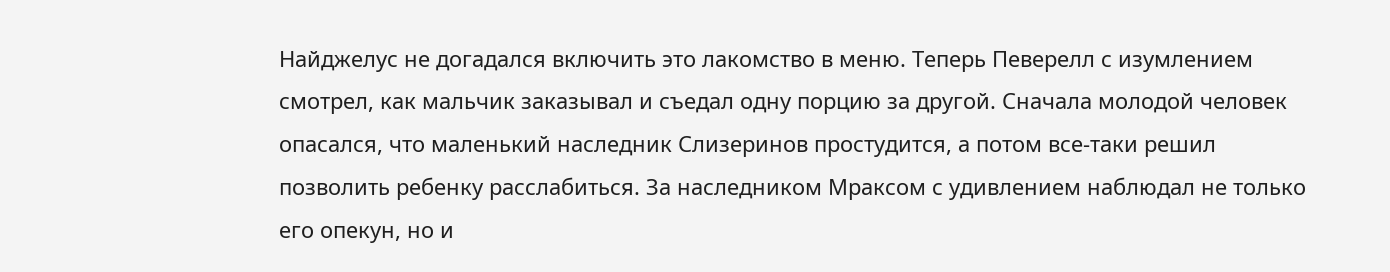Найджелус не догадался включить это лакомство в меню. Теперь Певерелл с изумлением смотрел, как мальчик заказывал и съедал одну порцию за другой. Сначала молодой человек опасался, что маленький наследник Слизеринов простудится, а потом все-таки решил позволить ребенку расслабиться. За наследником Мраксом с удивлением наблюдал не только его опекун, но и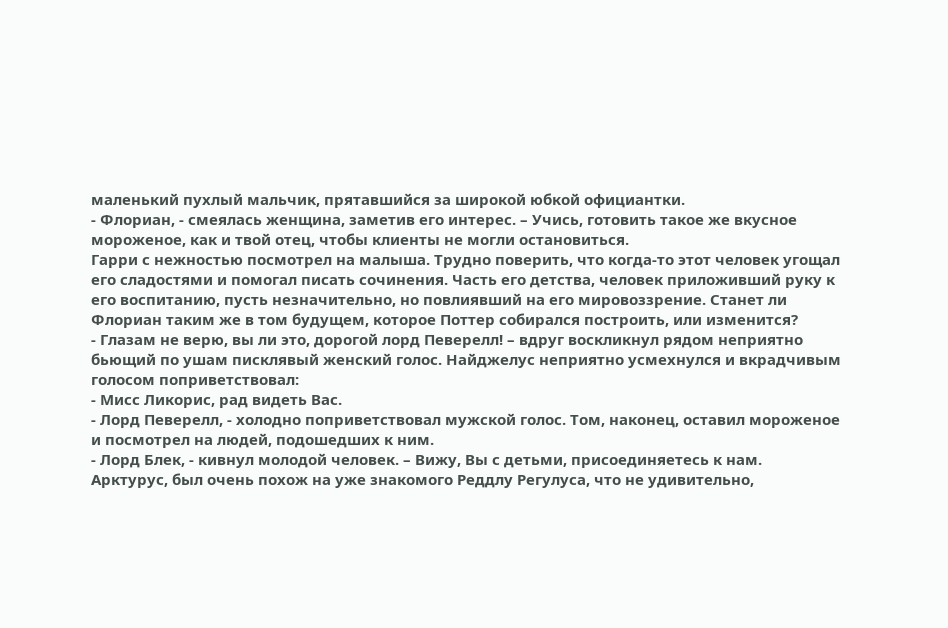маленький пухлый мальчик, прятавшийся за широкой юбкой официантки.
- Флориан, - смеялась женщина, заметив его интерес. – Учись, готовить такое же вкусное мороженое, как и твой отец, чтобы клиенты не могли остановиться.
Гарри с нежностью посмотрел на малыша. Трудно поверить, что когда-то этот человек угощал его сладостями и помогал писать сочинения. Часть его детства, человек приложивший руку к его воспитанию, пусть незначительно, но повлиявший на его мировоззрение. Станет ли Флориан таким же в том будущем, которое Поттер собирался построить, или изменится?
- Глазам не верю, вы ли это, дорогой лорд Певерелл! – вдруг воскликнул рядом неприятно бьющий по ушам писклявый женский голос. Найджелус неприятно усмехнулся и вкрадчивым голосом поприветствовал:
- Мисс Ликорис, рад видеть Вас.
- Лорд Певерелл, - холодно поприветствовал мужской голос. Том, наконец, оставил мороженое и посмотрел на людей, подошедших к ним.
- Лорд Блек, - кивнул молодой человек. – Вижу, Вы с детьми, присоединяетесь к нам.
Арктурус, был очень похож на уже знакомого Реддлу Регулуса, что не удивительно,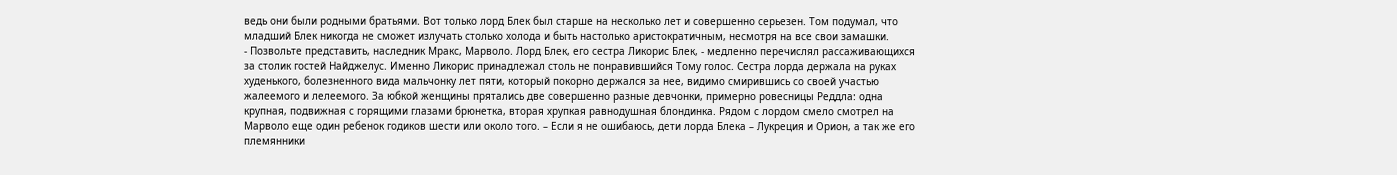ведь они были родными братьями. Вот только лорд Блек был старше на несколько лет и совершенно серьезен. Том подумал, что младший Блек никогда не сможет излучать столько холода и быть настолько аристократичным, несмотря на все свои замашки.
- Позвольте представить, наследник Мракс, Марволо. Лорд Блек, его сестра Ликорис Блек, - медленно перечислял рассаживающихся за столик гостей Найджелус. Именно Ликорис принадлежал столь не понравившийся Тому голос. Сестра лорда держала на руках худенького, болезненного вида мальчонку лет пяти, который покорно держался за нее, видимо смирившись со своей участью жалеемого и лелеемого. За юбкой женщины прятались две совершенно разные девчонки, примерно ровесницы Реддла: одна крупная, подвижная с горящими глазами брюнетка, вторая хрупкая равнодушная блондинка. Рядом с лордом смело смотрел на Марволо еще один ребенок годиков шести или около того. – Если я не ошибаюсь, дети лорда Блека – Лукреция и Орион, а так же его племянники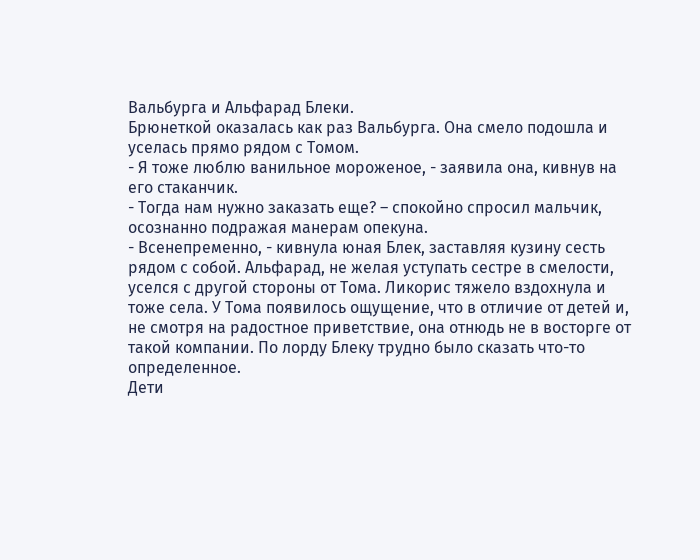Вальбурга и Альфарад Блеки.
Брюнеткой оказалась как раз Вальбурга. Она смело подошла и уселась прямо рядом с Томом.
- Я тоже люблю ванильное мороженое, - заявила она, кивнув на его стаканчик.
- Тогда нам нужно заказать еще? – спокойно спросил мальчик, осознанно подражая манерам опекуна.
- Всенепременно, - кивнула юная Блек, заставляя кузину сесть рядом с собой. Альфарад, не желая уступать сестре в смелости, уселся с другой стороны от Тома. Ликорис тяжело вздохнула и тоже села. У Тома появилось ощущение, что в отличие от детей и, не смотря на радостное приветствие, она отнюдь не в восторге от такой компании. По лорду Блеку трудно было сказать что-то определенное.
Дети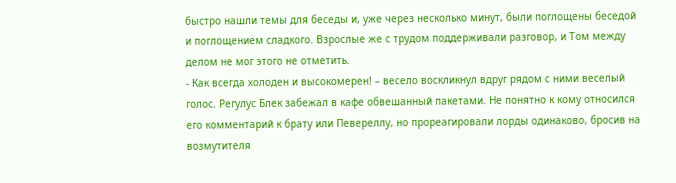быстро нашли темы для беседы и, уже через несколько минут, были поглощены беседой и поглощением сладкого. Взрослые же с трудом поддерживали разговор, и Том между делом не мог этого не отметить.
- Как всегда холоден и высокомерен! – весело воскликнул вдруг рядом с ними веселый голос. Регулус Блек забежал в кафе обвешанный пакетами. Не понятно к кому относился его комментарий к брату или Певереллу, но прореагировали лорды одинаково, бросив на возмутителя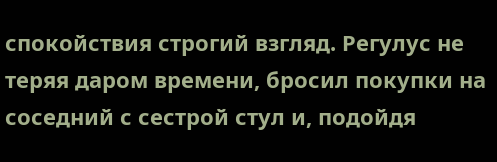спокойствия строгий взгляд. Регулус не теряя даром времени, бросил покупки на соседний с сестрой стул и, подойдя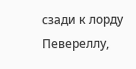сзади к лорду Певереллу,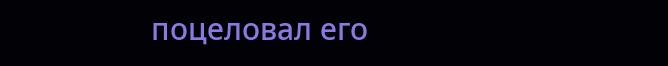поцеловал его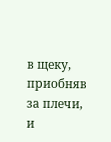в щеку, приобняв за плечи, и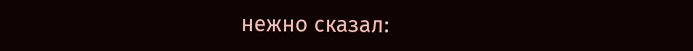нежно сказал: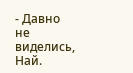- Давно не виделись, Най.